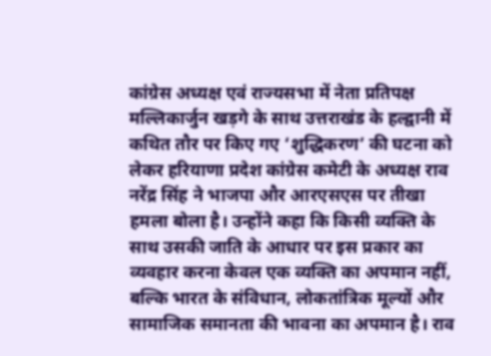कांग्रेस अध्यक्ष एवं राज्यसभा में नेता प्रतिपक्ष मल्लिकार्जुन खड़गे के साथ उत्तराखंड के हल्द्वानी में कथित तौर पर किए गए ‘शुद्धिकरण’ की घटना को लेकर हरियाणा प्रदेश कांग्रेस कमेटी के अध्यक्ष राव नरेंद्र सिंह ने भाजपा और आरएसएस पर तीखा हमला बोला है। उन्होंने कहा कि किसी व्यक्ति के साथ उसकी जाति के आधार पर इस प्रकार का व्यवहार करना केवल एक व्यक्ति का अपमान नहीं, बल्कि भारत के संविधान, लोकतांत्रिक मूल्यों और सामाजिक समानता की भावना का अपमान है। राव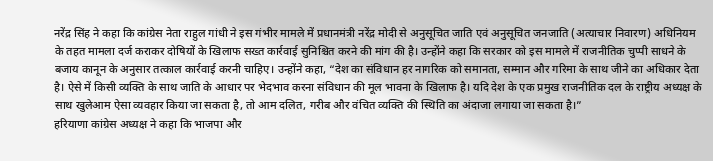नरेंद्र सिंह ने कहा कि कांग्रेस नेता राहुल गांधी ने इस गंभीर मामले में प्रधानमंत्री नरेंद्र मोदी से अनुसूचित जाति एवं अनुसूचित जनजाति (अत्याचार निवारण) अधिनियम के तहत मामला दर्ज कराकर दोषियों के खिलाफ सख्त कार्रवाई सुनिश्चित करने की मांग की है। उन्होंने कहा कि सरकार को इस मामले में राजनीतिक चुप्पी साधने के बजाय कानून के अनुसार तत्काल कार्रवाई करनी चाहिए। उन्होंने कहा, “देश का संविधान हर नागरिक को समानता, सम्मान और गरिमा के साथ जीने का अधिकार देता है। ऐसे में किसी व्यक्ति के साथ जाति के आधार पर भेदभाव करना संविधान की मूल भावना के खिलाफ है। यदि देश के एक प्रमुख राजनीतिक दल के राष्ट्रीय अध्यक्ष के साथ खुलेआम ऐसा व्यवहार किया जा सकता है, तो आम दलित, गरीब और वंचित व्यक्ति की स्थिति का अंदाजा लगाया जा सकता है।”
हरियाणा कांग्रेस अध्यक्ष ने कहा कि भाजपा और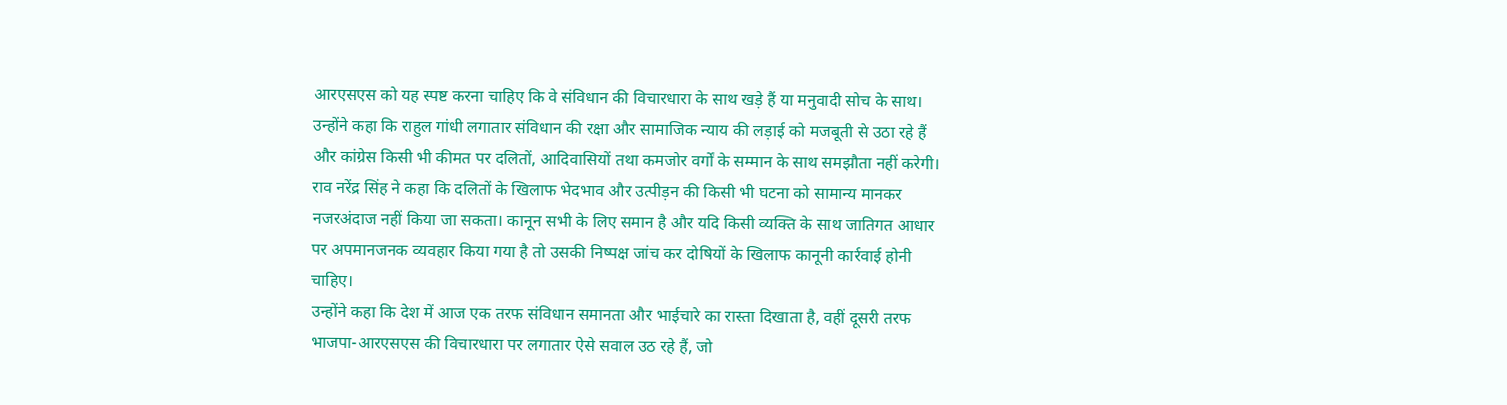आरएसएस को यह स्पष्ट करना चाहिए कि वे संविधान की विचारधारा के साथ खड़े हैं या मनुवादी सोच के साथ। उन्होंने कहा कि राहुल गांधी लगातार संविधान की रक्षा और सामाजिक न्याय की लड़ाई को मजबूती से उठा रहे हैं और कांग्रेस किसी भी कीमत पर दलितों, आदिवासियों तथा कमजोर वर्गों के सम्मान के साथ समझौता नहीं करेगी।
राव नरेंद्र सिंह ने कहा कि दलितों के खिलाफ भेदभाव और उत्पीड़न की किसी भी घटना को सामान्य मानकर नजरअंदाज नहीं किया जा सकता। कानून सभी के लिए समान है और यदि किसी व्यक्ति के साथ जातिगत आधार पर अपमानजनक व्यवहार किया गया है तो उसकी निष्पक्ष जांच कर दोषियों के खिलाफ कानूनी कार्रवाई होनी चाहिए।
उन्होंने कहा कि देश में आज एक तरफ संविधान समानता और भाईचारे का रास्ता दिखाता है, वहीं दूसरी तरफ भाजपा-आरएसएस की विचारधारा पर लगातार ऐसे सवाल उठ रहे हैं, जो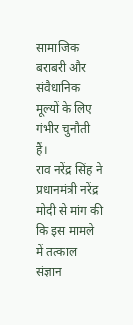सामाजिक बराबरी और संवैधानिक मूल्यों के लिए गंभीर चुनौती हैं।
राव नरेंद्र सिंह ने प्रधानमंत्री नरेंद्र मोदी से मांग की कि इस मामले में तत्काल संज्ञान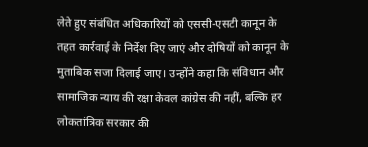लेते हुए संबंधित अधिकारियों को एससी-एसटी कानून के तहत कार्रवाई के निर्देश दिए जाएं और दोषियों को कानून के मुताबिक सजा दिलाई जाए। उन्होंने कहा कि संविधान और सामाजिक न्याय की रक्षा केवल कांग्रेस की नहीं, बल्कि हर लोकतांत्रिक सरकार की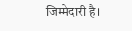जिम्मेदारी है।